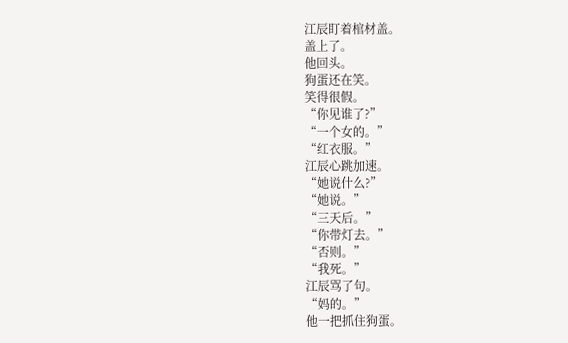江辰盯着棺材盖。
盖上了。
他回头。
狗蛋还在笑。
笑得很假。
“你见谁了?”
“一个女的。”
“红衣服。”
江辰心跳加速。
“她说什么?”
“她说。”
“三天后。”
“你带灯去。”
“否则。”
“我死。”
江辰骂了句。
“妈的。”
他一把抓住狗蛋。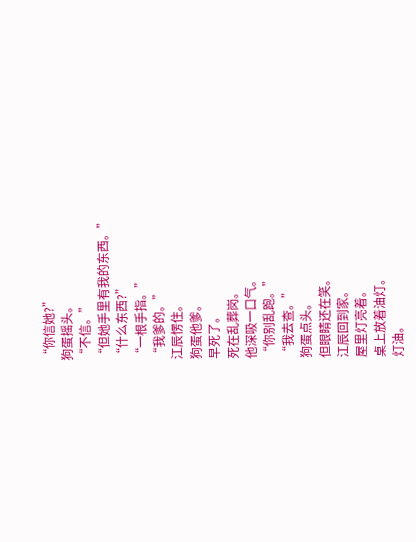“你信她?”
狗蛋摇头。
“不信。”
“但她手里有我的东西。”
“什么东西?”
“一根手指。”
“我爹的。”
江辰愣住。
狗蛋他爹。
早死了。
死在乱葬岗。
他深吸一口气。
“你别乱跑。”
“我去查。”
狗蛋点头。
但眼睛还在笑。
江辰回到家。
屋里灯亮着。
桌上放着油灯。
灯油。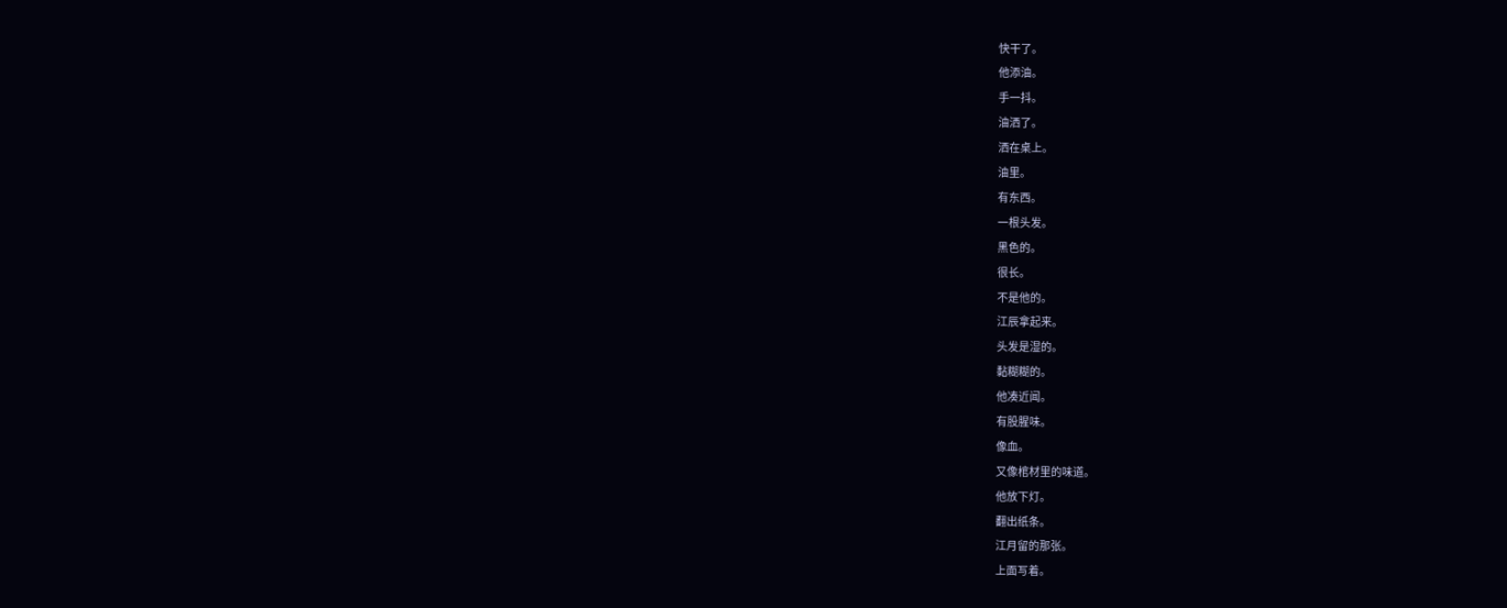快干了。
他添油。
手一抖。
油洒了。
洒在桌上。
油里。
有东西。
一根头发。
黑色的。
很长。
不是他的。
江辰拿起来。
头发是湿的。
黏糊糊的。
他凑近闻。
有股腥味。
像血。
又像棺材里的味道。
他放下灯。
翻出纸条。
江月留的那张。
上面写着。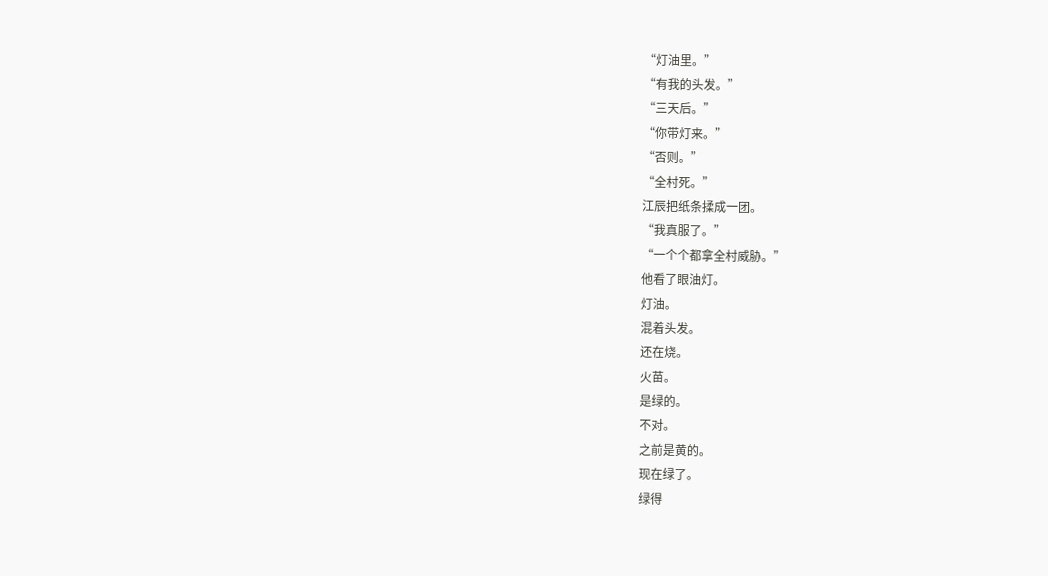“灯油里。”
“有我的头发。”
“三天后。”
“你带灯来。”
“否则。”
“全村死。”
江辰把纸条揉成一团。
“我真服了。”
“一个个都拿全村威胁。”
他看了眼油灯。
灯油。
混着头发。
还在烧。
火苗。
是绿的。
不对。
之前是黄的。
现在绿了。
绿得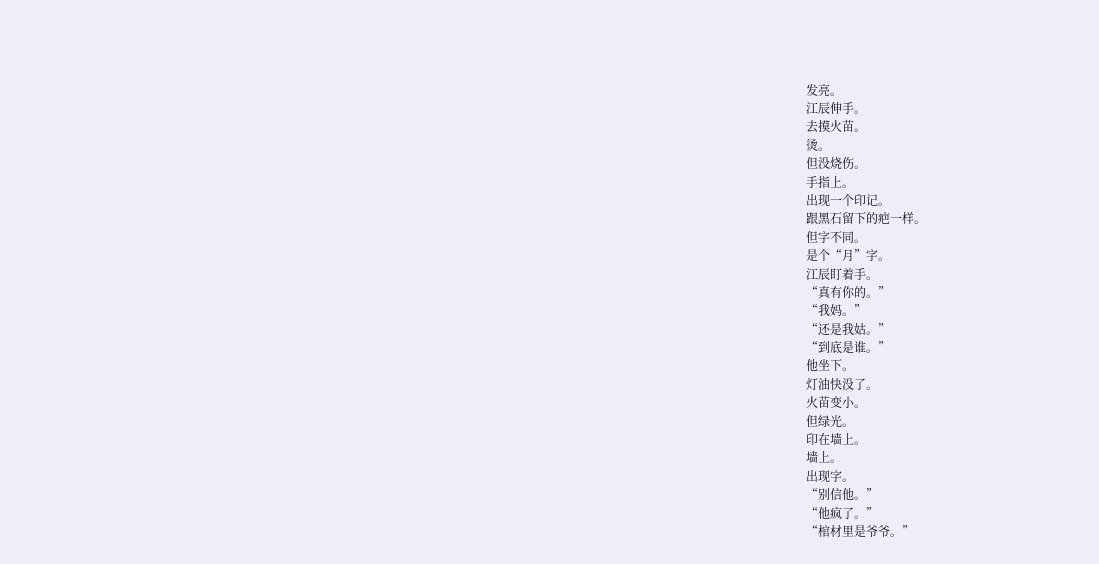发亮。
江辰伸手。
去摸火苗。
烫。
但没烧伤。
手指上。
出现一个印记。
跟黑石留下的疤一样。
但字不同。
是个“月”字。
江辰盯着手。
“真有你的。”
“我妈。”
“还是我姑。”
“到底是谁。”
他坐下。
灯油快没了。
火苗变小。
但绿光。
印在墙上。
墙上。
出现字。
“别信他。”
“他疯了。”
“棺材里是爷爷。”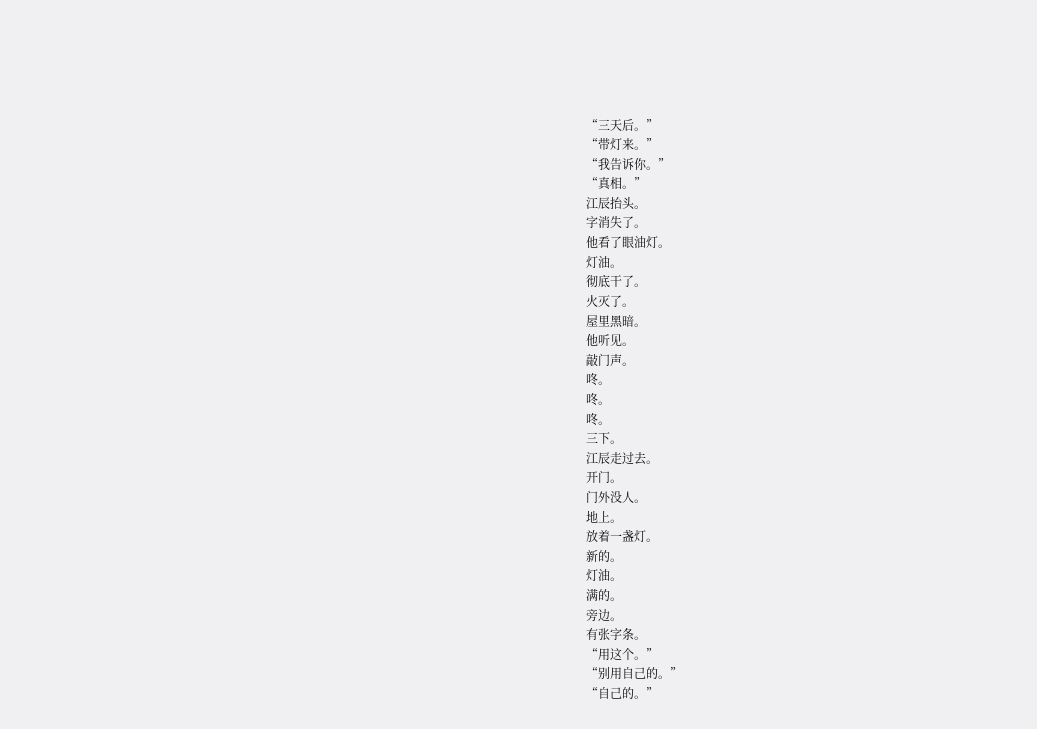“三天后。”
“带灯来。”
“我告诉你。”
“真相。”
江辰抬头。
字消失了。
他看了眼油灯。
灯油。
彻底干了。
火灭了。
屋里黑暗。
他听见。
敲门声。
咚。
咚。
咚。
三下。
江辰走过去。
开门。
门外没人。
地上。
放着一盏灯。
新的。
灯油。
满的。
旁边。
有张字条。
“用这个。”
“别用自己的。”
“自己的。”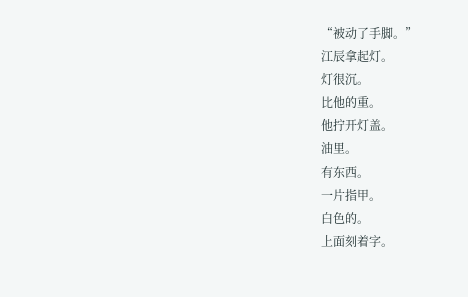“被动了手脚。”
江辰拿起灯。
灯很沉。
比他的重。
他拧开灯盖。
油里。
有东西。
一片指甲。
白色的。
上面刻着字。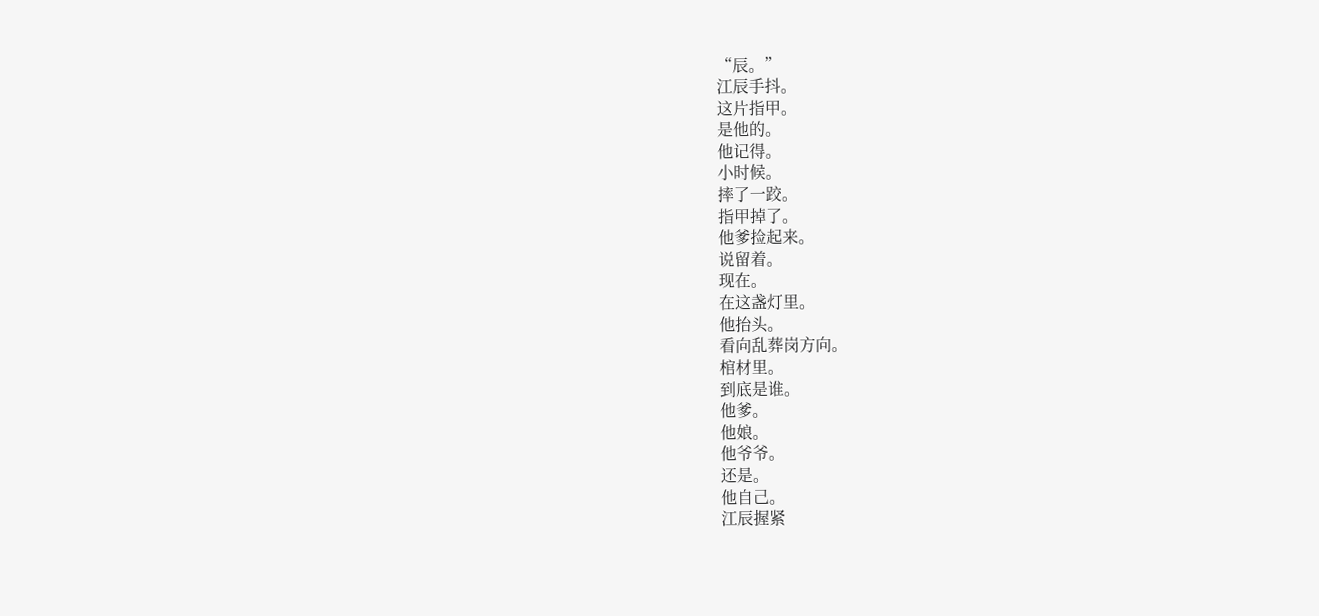“辰。”
江辰手抖。
这片指甲。
是他的。
他记得。
小时候。
摔了一跤。
指甲掉了。
他爹捡起来。
说留着。
现在。
在这盏灯里。
他抬头。
看向乱葬岗方向。
棺材里。
到底是谁。
他爹。
他娘。
他爷爷。
还是。
他自己。
江辰握紧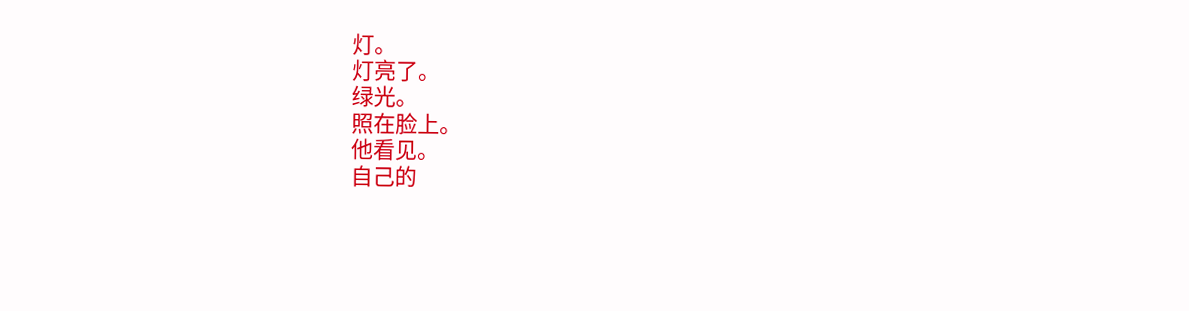灯。
灯亮了。
绿光。
照在脸上。
他看见。
自己的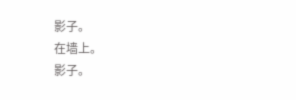影子。
在墙上。
影子。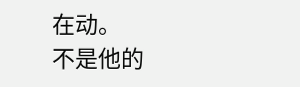在动。
不是他的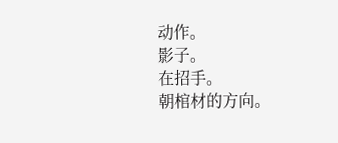动作。
影子。
在招手。
朝棺材的方向。